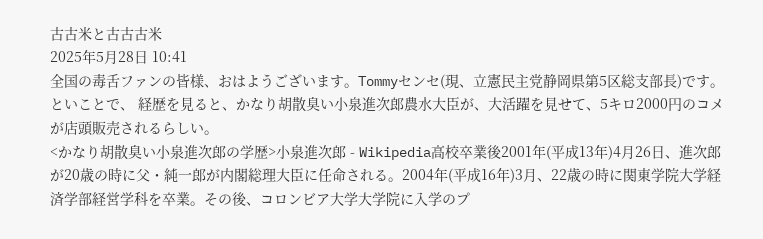古古米と古古古米
2025年5月28日 10:41
全国の毒舌ファンの皆様、おはようございます。Tommyセンセ(現、立憲民主党静岡県第5区総支部長)です。
といことで、 経歴を見ると、かなり胡散臭い小泉進次郎農水大臣が、大活躍を見せて、5キロ2000円のコメが店頭販売されるらしい。
<かなり胡散臭い小泉進次郎の学歴>小泉進次郎 - Wikipedia高校卒業後2001年(平成13年)4月26日、進次郎が20歳の時に父・純一郎が内閣総理大臣に任命される。2004年(平成16年)3月、22歳の時に関東学院大学経済学部経営学科を卒業。その後、コロンビア大学大学院に入学のプ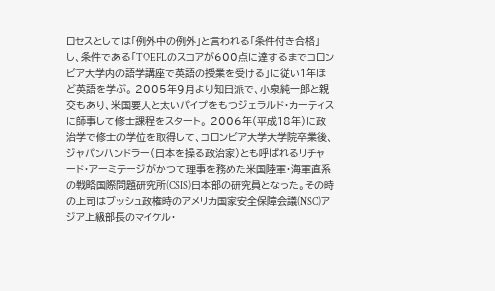ロセスとしては「例外中の例外」と言われる「条件付き合格」し、条件である「TOEFLのスコアが600点に達するまでコロンビア大学内の語学講座で英語の授業を受ける」に従い1年ほど英語を学ぶ。 2005年9月より知日派で、小泉純一郎と親交もあり、米国要人と太いパイプをもつジェラルド・カーティスに師事して修士課程をスタート。 2006年(平成18年)に政治学で修士の学位を取得して、コロンビア大学大学院卒業後、ジャパンハンドラー(日本を操る政治家)とも呼ばれるリチャード・アーミテージがかつて理事を務めた米国陸軍・海軍直系の戦略国際問題研究所(CSIS)日本部の研究員となった。その時の上司はブッシュ政権時のアメリカ国家安全保障会議(NSC)アジア上級部長のマイケル・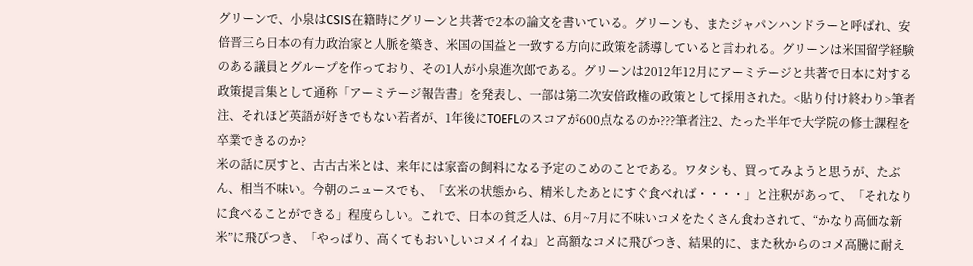グリーンで、小泉はCSIS在籍時にグリーンと共著で2本の論文を書いている。グリーンも、またジャパンハンドラーと呼ばれ、安倍晋三ら日本の有力政治家と人脈を築き、米国の国益と一致する方向に政策を誘導していると言われる。グリーンは米国留学経験のある議員とグループを作っており、その1人が小泉進次郎である。グリーンは2012年12月にアーミテージと共著で日本に対する政策提言集として通称「アーミテージ報告書」を発表し、一部は第二次安倍政権の政策として採用された。<貼り付け終わり>筆者注、それほど英語が好きでもない若者が、1年後にTOEFLのスコアが600点なるのか???筆者注2、たった半年で大学院の修士課程を卒業できるのか?
米の話に戻すと、古古古米とは、来年には家畜の飼料になる予定のこめのことである。ワタシも、買ってみようと思うが、たぶん、相当不味い。今朝のニュースでも、「玄米の状態から、精米したあとにすぐ食べれば・・・・」と注釈があって、「それなりに食べることができる」程度らしい。これで、日本の貧乏人は、6月~7月に不味いコメをたくさん食わされて、“かなり高価な新米”に飛びつき、「やっぱり、高くてもおいしいコメイイね」と高額なコメに飛びつき、結果的に、また秋からのコメ高騰に耐え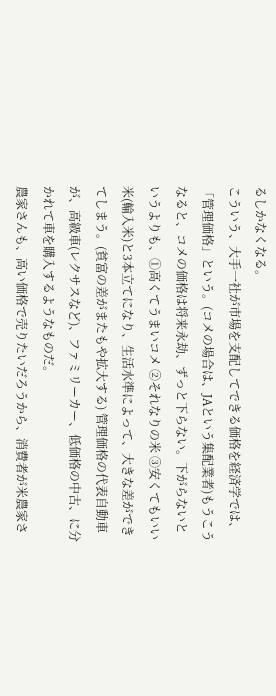るしかなくなる。
こういう、大手一社が市場を支配してできる価格を経済学では、「管理価格」という。(コメの場合は、JAという集配業者)もうこうなると、コメの価格は将来永劫、ずっと下らない。下がらないというよりも、①高くてうまいコメ ②それなりの米 ③安くてもいい米(輸入米)と3本立てになり、生活水準によって、大きな差ができてしまう。(貧富の差がまたもや拡大する) 管理価格の代表自動車が、高級車(レクサスなど)、ファミリーカー、低価格の中古、に分かれて車を購入するようなものだ。
農家さんも、高い価格で売りたいだろうから、消費者が米農家さ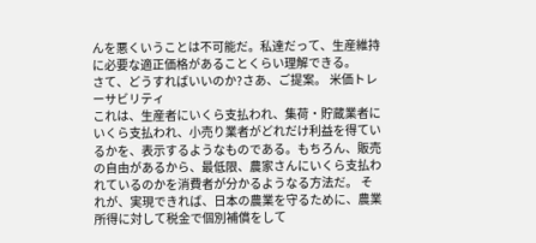んを悪くいうことは不可能だ。私達だって、生産維持に必要な適正価格があることくらい理解できる。
さて、どうすればいいのか?さあ、ご提案。 米価トレーサビリティ
これは、生産者にいくら支払われ、集荷・貯蔵業者にいくら支払われ、小売り業者がどれだけ利益を得ているかを、表示するようなものである。もちろん、販売の自由があるから、最低限、農家さんにいくら支払われているのかを消費者が分かるようなる方法だ。 それが、実現できれば、日本の農業を守るために、農業所得に対して税金で個別補償をして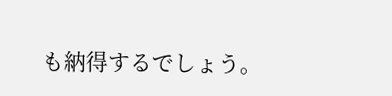も納得するでしょう。